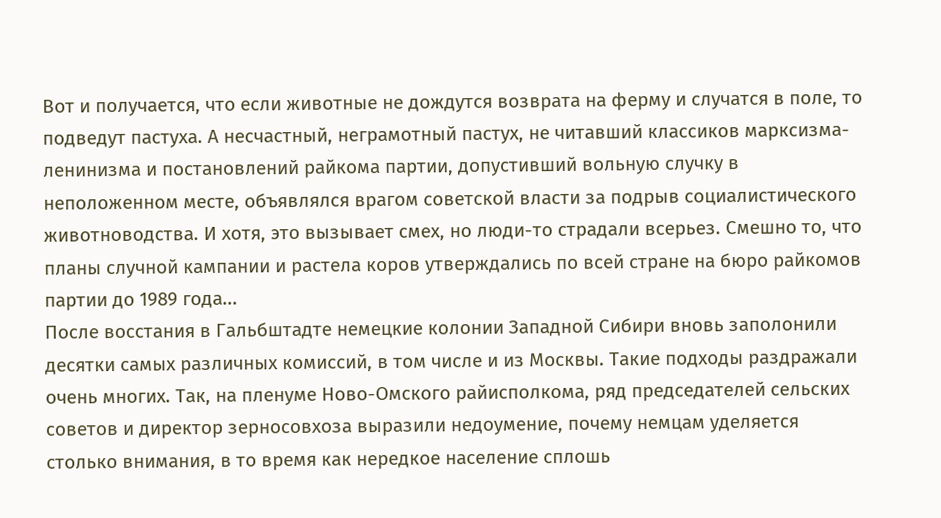Вот и получается, что если животные не дождутся возврата на ферму и случатся в поле, то подведут пастуха. А несчастный, неграмотный пастух, не читавший классиков марксизма-ленинизма и постановлений райкома партии, допустивший вольную случку в неположенном месте, объявлялся врагом советской власти за подрыв социалистического животноводства. И хотя, это вызывает смех, но люди-то страдали всерьез. Смешно то, что планы случной кампании и растела коров утверждались по всей стране на бюро райкомов партии до 1989 года...
После восстания в Гальбштадте немецкие колонии Западной Сибири вновь заполонили десятки самых различных комиссий, в том числе и из Москвы. Такие подходы раздражали очень многих. Так, на пленуме Ново-Омского райисполкома, ряд председателей сельских советов и директор зерносовхоза выразили недоумение, почему немцам уделяется столько внимания, в то время как нередкое население сплошь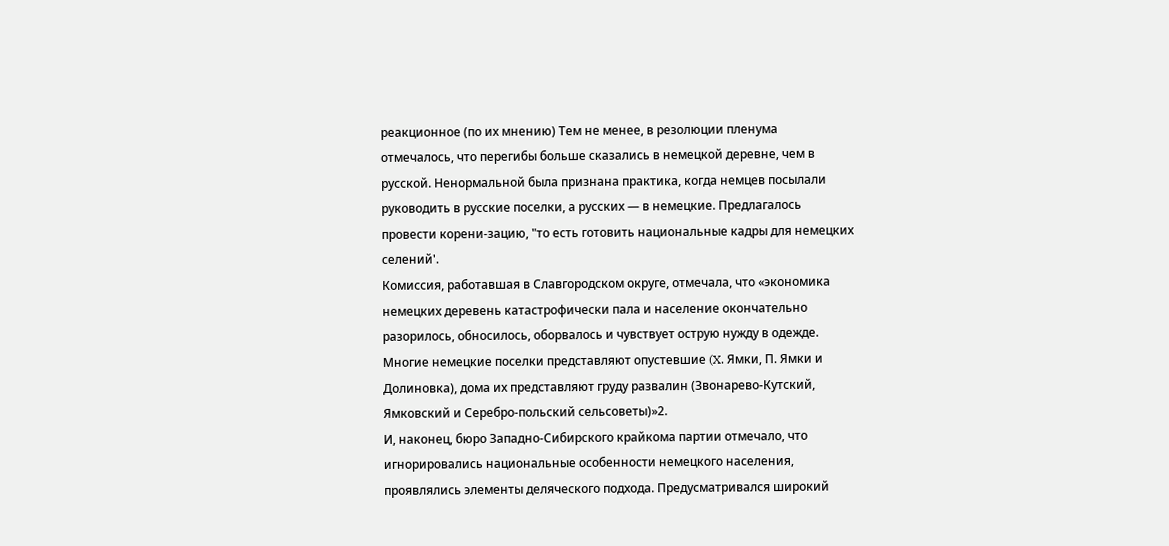реакционное (по их мнению) Тем не менее, в резолюции пленума отмечалось, что перегибы больше сказались в немецкой деревне, чем в русской. Ненормальной была признана практика, когда немцев посылали руководить в русские поселки, а русских — в немецкие. Предлагалось провести корени-зацию, "то есть готовить национальные кадры для немецких селений'.
Комиссия, работавшая в Славгородском округе, отмечала, что «экономика немецких деревень катастрофически пала и население окончательно разорилось, обносилось, оборвалось и чувствует острую нужду в одежде. Многие немецкие поселки представляют опустевшие (X. Ямки, П. Ямки и Долиновка), дома их представляют груду развалин (Звонарево-Кутский, Ямковский и Серебро-польский сельсоветы)»2.
И, наконец, бюро Западно-Сибирского крайкома партии отмечало, что игнорировались национальные особенности немецкого населения, проявлялись элементы деляческого подхода. Предусматривался широкий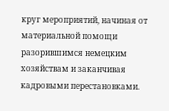круг мероприятий, начиная от материальной помощи разорившимся немецким хозяйствам и заканчивая кадровыми перестановками.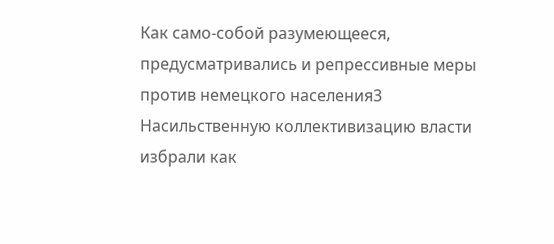Как само-собой разумеющееся, предусматривались и репрессивные меры против немецкого населения3
Насильственную коллективизацию власти избрали как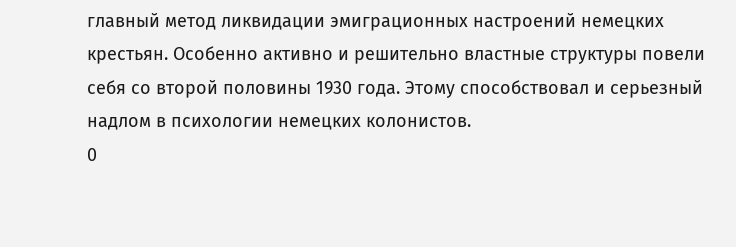главный метод ликвидации эмиграционных настроений немецких крестьян. Особенно активно и решительно властные структуры повели себя со второй половины 1930 года. Этому способствовал и серьезный надлом в психологии немецких колонистов.
0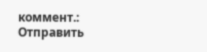коммент.:
Отправить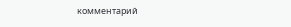комментарий